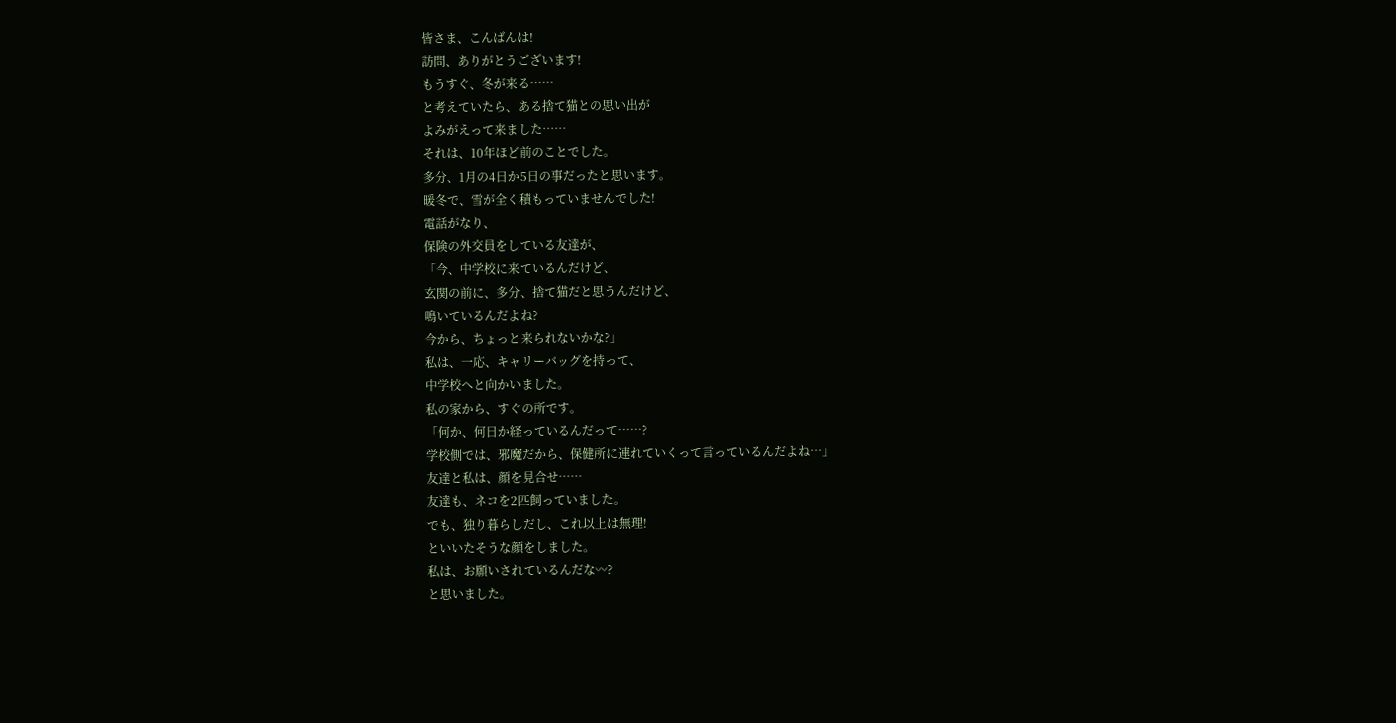皆さま、こんばんは!
訪問、ありがとうございます!
もうすぐ、冬が来る……
と考えていたら、ある捨て猫との思い出が
よみがえって来ました……
それは、10年ほど前のことでした。
多分、1月の4日か5日の事だったと思います。
暖冬で、雪が全く積もっていませんでした!
電話がなり、
保険の外交員をしている友達が、
「今、中学校に来ているんだけど、
玄関の前に、多分、捨て猫だと思うんだけど、
鳴いているんだよね?
今から、ちょっと来られないかな?」
私は、一応、キャリーバッグを持って、
中学校へと向かいました。
私の家から、すぐの所です。
「何か、何日か経っているんだって……?
学校側では、邪魔だから、保健所に連れていくって言っているんだよね…」
友達と私は、顔を見合せ……
友達も、ネコを2匹飼っていました。
でも、独り暮らしだし、これ以上は無理!
といいたそうな顔をしました。
私は、お願いされているんだな〰?
と思いました。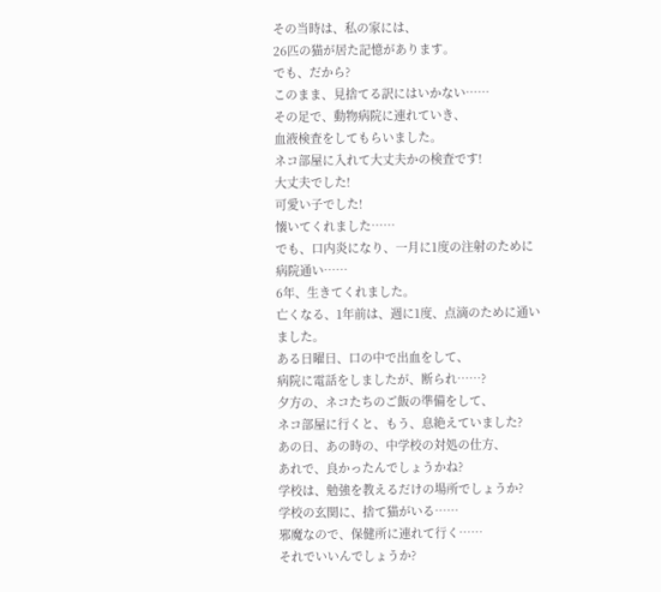その当時は、私の家には、
26匹の猫が居た記憶があります。
でも、だから?
このまま、見捨てる訳にはいかない……
その足で、動物病院に連れていき、
血液検査をしてもらいました。
ネコ部屋に入れて大丈夫かの検査です!
大丈夫でした!
可愛い子でした!
懐いてくれました……
でも、口内炎になり、一月に1度の注射のために病院通い……
6年、生きてくれました。
亡くなる、1年前は、週に1度、点滴のために通いました。
ある日曜日、口の中で出血をして、
病院に電話をしましたが、断られ……?
夕方の、ネコたちのご飯の準備をして、
ネコ部屋に行くと、もう、息絶えていました?
あの日、あの時の、中学校の対処の仕方、
あれで、良かったんでしょうかね?
学校は、勉強を教えるだけの場所でしょうか?
学校の玄関に、捨て猫がいる……
邪魔なので、保健所に連れて行く……
それでいいんでしょうか?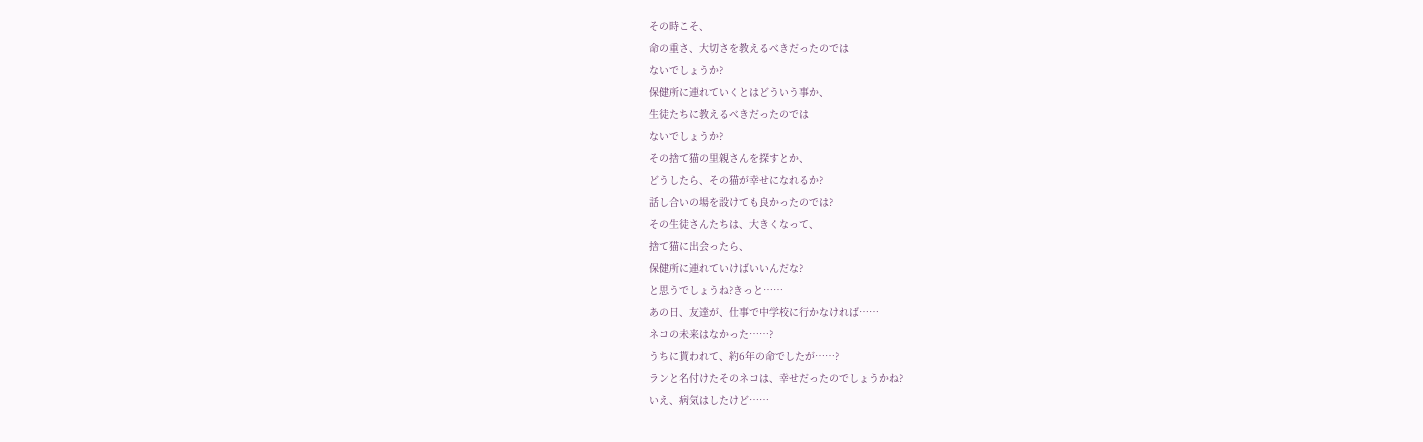その時こそ、
命の重さ、大切さを教えるべきだったのでは
ないでしょうか?
保健所に連れていくとはどういう事か、
生徒たちに教えるべきだったのでは
ないでしょうか?
その捨て猫の里親さんを探すとか、
どうしたら、その猫が幸せになれるか?
話し合いの場を設けても良かったのでは?
その生徒さんたちは、大きくなって、
捨て猫に出会ったら、
保健所に連れていけばいいんだな?
と思うでしょうね?きっと……
あの日、友達が、仕事で中学校に行かなければ……
ネコの未来はなかった……?
うちに貰われて、約6年の命でしたが……?
ランと名付けたそのネコは、幸せだったのでしょうかね?
いえ、病気はしたけど……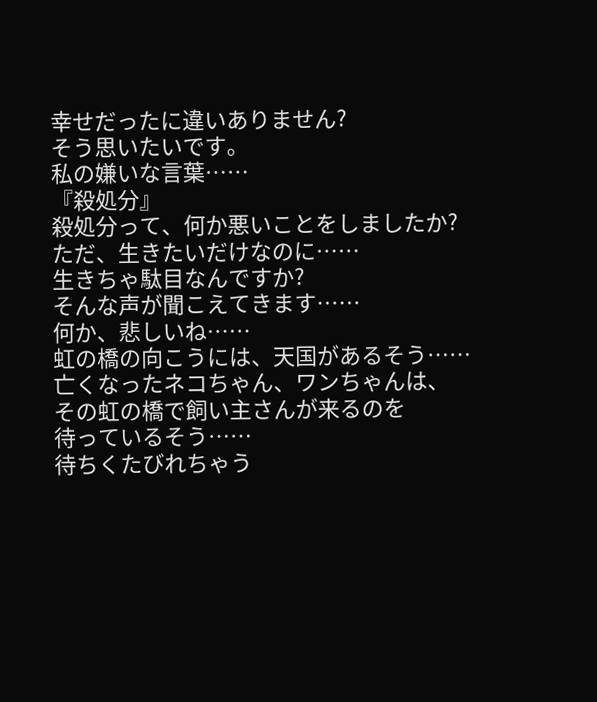幸せだったに違いありません?
そう思いたいです。
私の嫌いな言葉……
『殺処分』
殺処分って、何か悪いことをしましたか?
ただ、生きたいだけなのに……
生きちゃ駄目なんですか?
そんな声が聞こえてきます……
何か、悲しいね……
虹の橋の向こうには、天国があるそう……
亡くなったネコちゃん、ワンちゃんは、
その虹の橋で飼い主さんが来るのを
待っているそう……
待ちくたびれちゃう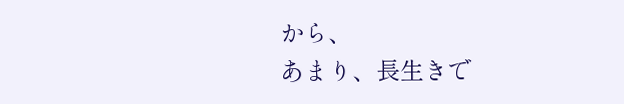から、
あまり、長生きで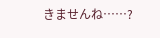きませんね……?